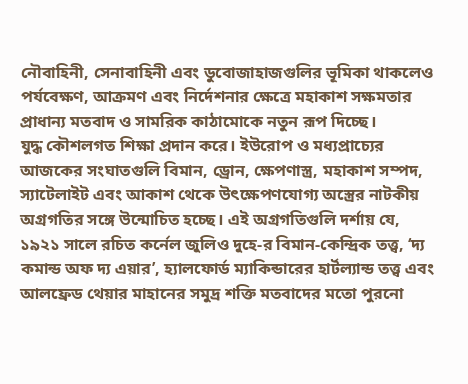নৌবাহিনী, সেনাবাহিনী এবং ডুবোজাহাজগুলির ভূমিকা থাকলেও পর্যবেক্ষণ, আক্রমণ এবং নির্দেশনার ক্ষেত্রে মহাকাশ সক্ষমতার প্রাধান্য মতবাদ ও সামরিক কাঠামোকে নতুন রূপ দিচ্ছে।
যুদ্ধ কৌশলগত শিক্ষা প্রদান করে। ইউরোপ ও মধ্যপ্রাচ্যের আজকের সংঘাতগুলি বিমান, ড্রোন, ক্ষেপণাস্ত্র, মহাকাশ সম্পদ, স্যাটেলাইট এবং আকাশ থেকে উৎক্ষেপণযোগ্য অস্ত্রের নাটকীয় অগ্রগতির সঙ্গে উন্মোচিত হচ্ছে। এই অগ্রগতিগুলি দর্শায় যে, ১৯২১ সালে রচিত কর্নেল জুলিও দুহে-র বিমান-কেন্দ্রিক তত্ত্ব, ‘দ্য কমান্ড অফ দ্য এয়ার’, হ্যালফোর্ড ম্যাকিন্ডারের হার্টল্যান্ড তত্ত্ব এবং আলফ্রেড থেয়ার মাহানের সমুদ্র শক্তি মতবাদের মতো পুরনো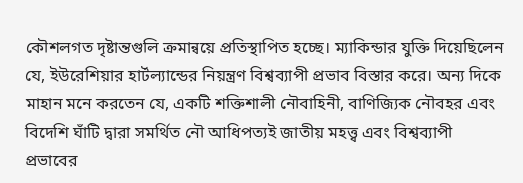কৌশলগত দৃষ্টান্তগুলি ক্রমান্বয়ে প্রতিস্থাপিত হচ্ছে। ম্যাকিন্ডার যুক্তি দিয়েছিলেন যে, ইউরেশিয়ার হার্টল্যান্ডের নিয়ন্ত্রণ বিশ্বব্যাপী প্রভাব বিস্তার করে। অন্য দিকে মাহান মনে করতেন যে, একটি শক্তিশালী নৌবাহিনী, বাণিজ্যিক নৌবহর এবং বিদেশি ঘাঁটি দ্বারা সমর্থিত নৌ আধিপত্যই জাতীয় মহত্ত্ব এবং বিশ্বব্যাপী প্রভাবের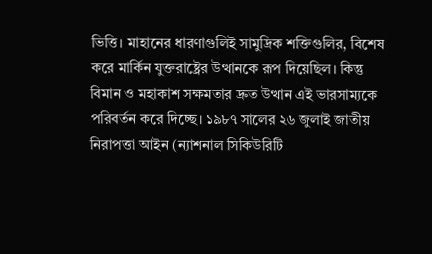ভিত্তি। মাহানের ধারণাগুলিই সামুদ্রিক শক্তিগুলির, বিশেষ করে মার্কিন যুক্তরাষ্ট্রের উত্থানকে রূপ দিয়েছিল। কিন্তু বিমান ও মহাকাশ সক্ষমতার দ্রুত উত্থান এই ভারসাম্যকে পরিবর্তন করে দিচ্ছে। ১৯৮৭ সালের ২৬ জুলাই জাতীয় নিরাপত্তা আইন (ন্যাশনাল সিকিউরিটি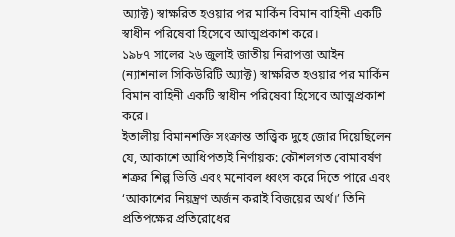অ্যাক্ট) স্বাক্ষরিত হওয়ার পর মার্কিন বিমান বাহিনী একটি স্বাধীন পরিষেবা হিসেবে আত্মপ্রকাশ করে।
১৯৮৭ সালের ২৬ জুলাই জাতীয় নিরাপত্তা আইন (ন্যাশনাল সিকিউরিটি অ্যাক্ট) স্বাক্ষরিত হওয়ার পর মার্কিন বিমান বাহিনী একটি স্বাধীন পরিষেবা হিসেবে আত্মপ্রকাশ করে।
ইতালীয় বিমানশক্তি সংক্রান্ত তাত্ত্বিক দুহে জোর দিয়েছিলেন যে, আকাশে আধিপত্যই নির্ণায়ক: কৌশলগত বোমাবর্ষণ শত্রুর শিল্প ভিত্তি এবং মনোবল ধ্বংস করে দিতে পারে এবং ‘আকাশের নিয়ন্ত্রণ অর্জন করাই বিজয়ের অর্থ।’ তিনি প্রতিপক্ষের প্রতিরোধের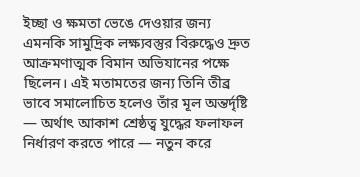ইচ্ছা ও ক্ষমতা ভেঙে দেওয়ার জন্য এমনকি সামুদ্রিক লক্ষ্যবস্তুর বিরুদ্ধেও দ্রুত আক্রমণাত্মক বিমান অভিযানের পক্ষে ছিলেন। এই মতামতের জন্য তিনি তীব্র ভাবে সমালোচিত হলেও তাঁর মূল অন্তর্দৃষ্টি — অর্থাৎ আকাশ শ্রেষ্ঠত্ব যুদ্ধের ফলাফল নির্ধারণ করতে পারে — নতুন করে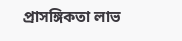প্রাসঙ্গিকতা লাভ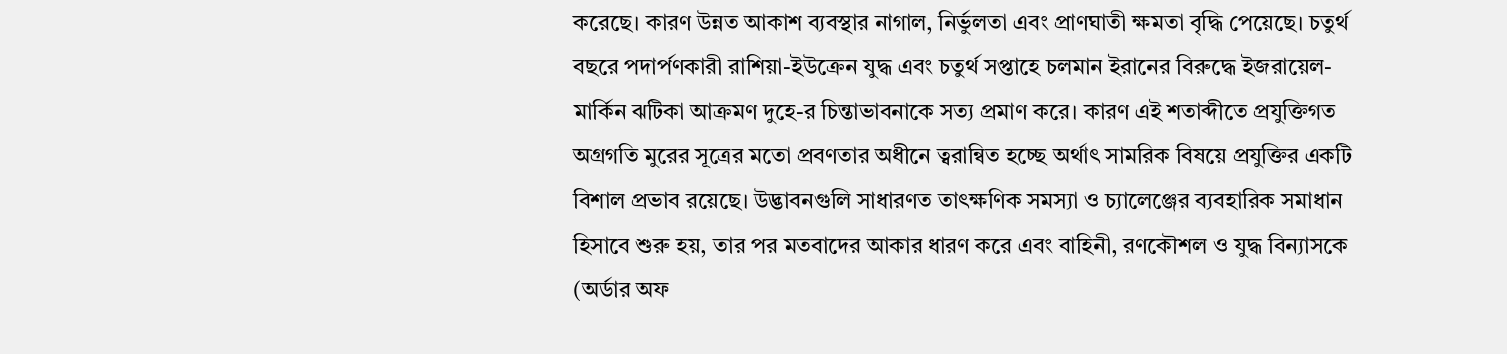করেছে। কারণ উন্নত আকাশ ব্যবস্থার নাগাল, নির্ভুলতা এবং প্রাণঘাতী ক্ষমতা বৃদ্ধি পেয়েছে। চতুর্থ বছরে পদার্পণকারী রাশিয়া-ইউক্রেন যুদ্ধ এবং চতুর্থ সপ্তাহে চলমান ইরানের বিরুদ্ধে ইজরায়েল-মার্কিন ঝটিকা আক্রমণ দুহে-র চিন্তাভাবনাকে সত্য প্রমাণ করে। কারণ এই শতাব্দীতে প্রযুক্তিগত অগ্রগতি মুরের সূত্রের মতো প্রবণতার অধীনে ত্বরান্বিত হচ্ছে অর্থাৎ সামরিক বিষয়ে প্রযুক্তির একটি বিশাল প্রভাব রয়েছে। উদ্ভাবনগুলি সাধারণত তাৎক্ষণিক সমস্যা ও চ্যালেঞ্জের ব্যবহারিক সমাধান হিসাবে শুরু হয়, তার পর মতবাদের আকার ধারণ করে এবং বাহিনী, রণকৌশল ও যুদ্ধ বিন্যাসকে (অর্ডার অফ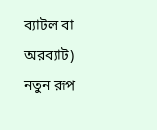ব্যাটল বা অরব্যাট) নতুন রূপ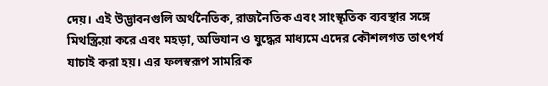দেয়। এই উদ্ভাবনগুলি অর্থনৈতিক, রাজনৈতিক এবং সাংস্কৃতিক ব্যবস্থার সঙ্গে মিথস্ক্রিয়া করে এবং মহড়া, অভিযান ও যুদ্ধের মাধ্যমে এদের কৌশলগত তাৎপর্য যাচাই করা হয়। এর ফলস্বরূপ সামরিক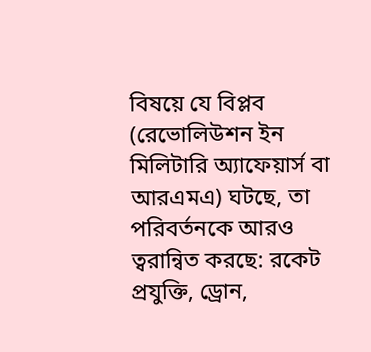বিষয়ে যে বিপ্লব (রেভোলিউশন ইন মিলিটারি অ্যাফেয়ার্স বা আরএমএ) ঘটছে, তা পরিবর্তনকে আরও ত্বরান্বিত করছে: রকেট প্রযুক্তি, ড্রোন,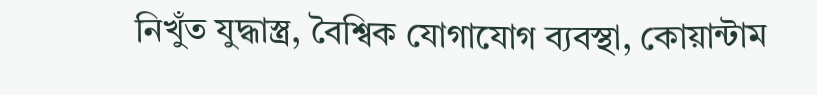নিখুঁত যুদ্ধাস্ত্র, বৈশ্বিক যোগাযোগ ব্যবস্থা, কোয়ান্টাম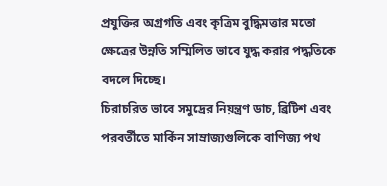প্রযুক্তির অগ্রগতি এবং কৃত্রিম বুদ্ধিমত্তার মতো ক্ষেত্রের উন্নতি সম্মিলিত ভাবে যুদ্ধ করার পদ্ধতিকে বদলে দিচ্ছে।
চিরাচরিত ভাবে সমুদ্রের নিয়ন্ত্রণ ডাচ, ব্রিটিশ এবং পরবর্তীতে মার্কিন সাম্রাজ্যগুলিকে বাণিজ্য পথ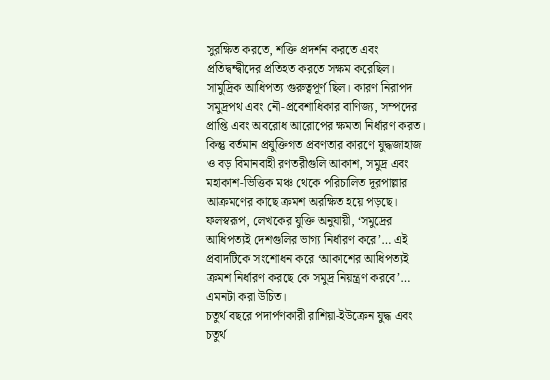সুরক্ষিত করতে, শক্তি প্রদর্শন করতে এবং প্রতিদ্বন্দ্বীদের প্রতিহত করতে সক্ষম করেছিল। সামুদ্রিক আধিপত্য গুরুত্বপূর্ণ ছিল। কারণ নিরাপদ সমুদ্রপথ এবং নৌ-প্রবেশাধিকার বাণিজ্য, সম্পদের প্রাপ্তি এবং অবরোধ আরোপের ক্ষমতা নির্ধারণ করত। কিন্তু বর্তমান প্রযুক্তিগত প্রবণতার কারণে যুদ্ধজাহাজ ও বড় বিমানবাহী রণতরীগুলি আকাশ, সমুদ্র এবং মহাকাশ-ভিত্তিক মঞ্চ থেকে পরিচালিত দূরপাল্লার আক্রমণের কাছে ক্রমশ অরক্ষিত হয়ে পড়ছে। ফলস্বরূপ, লেখকের যুক্তি অনুযায়ী, ‘সমুদ্রের আধিপত্যই দেশগুলির ভাগ্য নির্ধারণ করে’… এই প্রবাদটিকে সংশোধন করে ‘আকাশের আধিপত্যই ক্রমশ নির্ধারণ করছে কে সমুদ্র নিয়ন্ত্রণ করবে’… এমনটা করা উচিত।
চতুর্থ বছরে পদার্পণকারী রাশিয়া-ইউক্রেন যুদ্ধ এবং চতুর্থ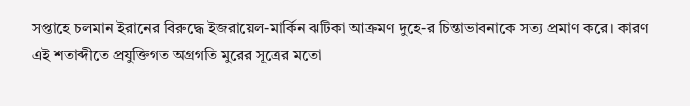সপ্তাহে চলমান ইরানের বিরুদ্ধে ইজরায়েল-মার্কিন ঝটিকা আক্রমণ দুহে-র চিন্তাভাবনাকে সত্য প্রমাণ করে। কারণ এই শতাব্দীতে প্রযুক্তিগত অগ্রগতি মুরের সূত্রের মতো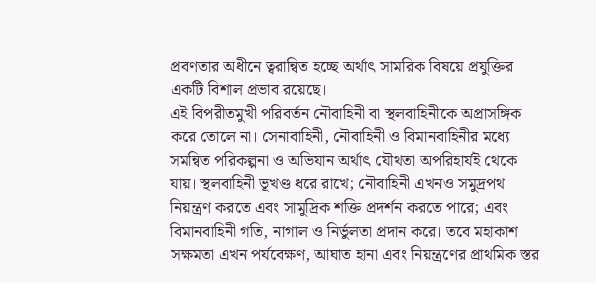প্রবণতার অধীনে ত্বরান্বিত হচ্ছে অর্থাৎ সামরিক বিষয়ে প্রযুক্তির একটি বিশাল প্রভাব রয়েছে।
এই বিপরীতমুখী পরিবর্তন নৌবাহিনী বা স্থলবাহিনীকে অপ্রাসঙ্গিক করে তোলে না। সেনাবাহিনী, নৌবাহিনী ও বিমানবাহিনীর মধ্যে সমন্বিত পরিকল্পনা ও অভিযান অর্থাৎ যৌথতা অপরিহার্যই থেকে যায়। স্থলবাহিনী ভূখণ্ড ধরে রাখে; নৌবাহিনী এখনও সমুদ্রপথ নিয়ন্ত্রণ করতে এবং সামুদ্রিক শক্তি প্রদর্শন করতে পারে; এবং বিমানবাহিনী গতি, নাগাল ও নির্ভুলতা প্রদান করে। তবে মহাকাশ সক্ষমতা এখন পর্যবেক্ষণ, আঘাত হানা এবং নিয়ন্ত্রণের প্রাথমিক স্তর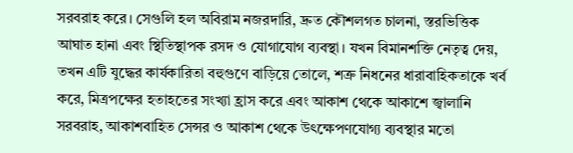সরবরাহ করে। সেগুলি হল অবিরাম নজরদারি, দ্রুত কৌশলগত চালনা, স্তরভিত্তিক আঘাত হানা এবং স্থিতিস্থাপক রসদ ও যোগাযোগ ব্যবস্থা। যখন বিমানশক্তি নেতৃত্ব দেয়, তখন এটি যুদ্ধের কার্যকারিতা বহুগুণে বাড়িয়ে তোলে, শত্রু নিধনের ধারাবাহিকতাকে খর্ব করে, মিত্রপক্ষের হতাহতের সংখ্যা হ্রাস করে এবং আকাশ থেকে আকাশে জ্বালানি সরবরাহ, আকাশবাহিত সেন্সর ও আকাশ থেকে উৎক্ষেপণযোগ্য ব্যবস্থার মতো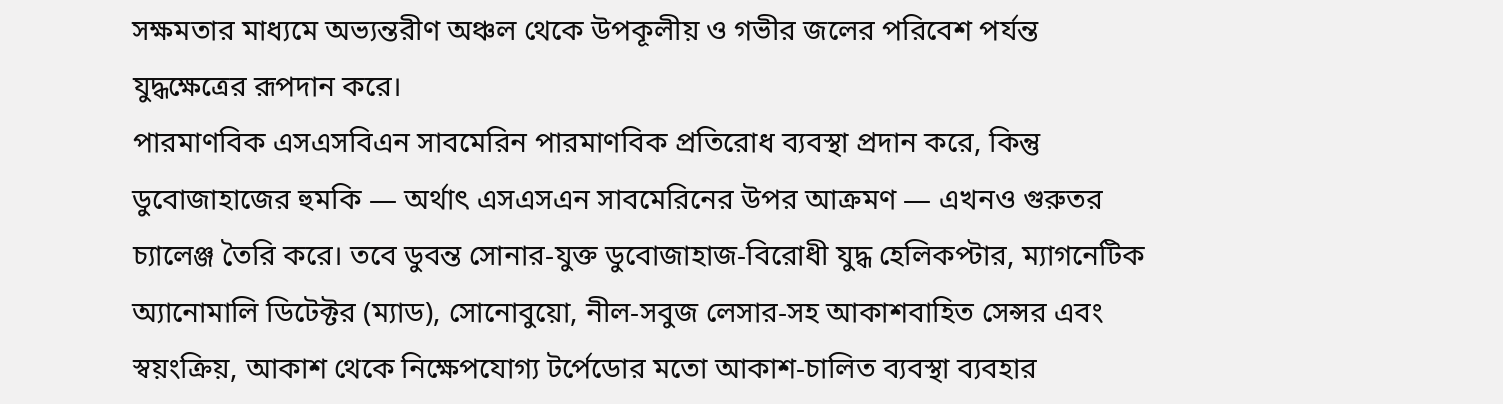সক্ষমতার মাধ্যমে অভ্যন্তরীণ অঞ্চল থেকে উপকূলীয় ও গভীর জলের পরিবেশ পর্যন্ত যুদ্ধক্ষেত্রের রূপদান করে।
পারমাণবিক এসএসবিএন সাবমেরিন পারমাণবিক প্রতিরোধ ব্যবস্থা প্রদান করে, কিন্তু ডুবোজাহাজের হুমকি — অর্থাৎ এসএসএন সাবমেরিনের উপর আক্রমণ — এখনও গুরুতর চ্যালেঞ্জ তৈরি করে। তবে ডুবন্ত সোনার-যুক্ত ডুবোজাহাজ-বিরোধী যুদ্ধ হেলিকপ্টার, ম্যাগনেটিক অ্যানোমালি ডিটেক্টর (ম্যাড), সোনোবুয়ো, নীল-সবুজ লেসার-সহ আকাশবাহিত সেন্সর এবং স্বয়ংক্রিয়, আকাশ থেকে নিক্ষেপযোগ্য টর্পেডোর মতো আকাশ-চালিত ব্যবস্থা ব্যবহার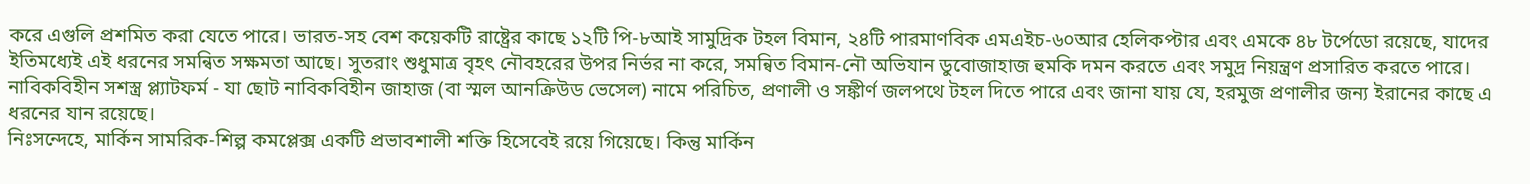করে এগুলি প্রশমিত করা যেতে পারে। ভারত-সহ বেশ কয়েকটি রাষ্ট্রের কাছে ১২টি পি-৮আই সামুদ্রিক টহল বিমান, ২৪টি পারমাণবিক এমএইচ-৬০আর হেলিকপ্টার এবং এমকে ৪৮ টর্পেডো রয়েছে, যাদের ইতিমধ্যেই এই ধরনের সমন্বিত সক্ষমতা আছে। সুতরাং শুধুমাত্র বৃহৎ নৌবহরের উপর নির্ভর না করে, সমন্বিত বিমান-নৌ অভিযান ডুবোজাহাজ হুমকি দমন করতে এবং সমুদ্র নিয়ন্ত্রণ প্রসারিত করতে পারে। নাবিকবিহীন সশস্ত্র প্ল্যাটফর্ম - যা ছোট নাবিকবিহীন জাহাজ (বা স্মল আনক্রিউড ভেসেল) নামে পরিচিত, প্রণালী ও সঙ্কীর্ণ জলপথে টহল দিতে পারে এবং জানা যায় যে, হরমুজ প্রণালীর জন্য ইরানের কাছে এ ধরনের যান রয়েছে।
নিঃসন্দেহে, মার্কিন সামরিক-শিল্প কমপ্লেক্স একটি প্রভাবশালী শক্তি হিসেবেই রয়ে গিয়েছে। কিন্তু মার্কিন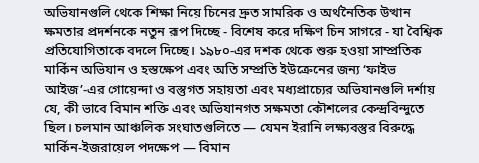অভিযানগুলি থেকে শিক্ষা নিয়ে চিনের দ্রুত সামরিক ও অর্থনৈতিক উত্থান ক্ষমতার প্রদর্শনকে নতুন রূপ দিচ্ছে - বিশেষ করে দক্ষিণ চিন সাগরে - যা বৈশ্বিক প্রতিযোগিতাকে বদলে দিচ্ছে। ১৯৮০-এর দশক থেকে শুরু হওয়া সাম্প্রতিক মার্কিন অভিযান ও হস্তক্ষেপ এবং অতি সম্প্রতি ইউক্রেনের জন্য ‘ফাইভ আইজ’-এর গোয়েন্দা ও বস্তুগত সহায়তা এবং মধ্যপ্রাচ্যের অভিযানগুলি দর্শায় যে, কী ভাবে বিমান শক্তি এবং অভিযানগত সক্ষমতা কৌশলের কেন্দ্রবিন্দুতে ছিল। চলমান আঞ্চলিক সংঘাতগুলিতে — যেমন ইরানি লক্ষ্যবস্তুর বিরুদ্ধে মার্কিন-ইজরায়েল পদক্ষেপ — বিমান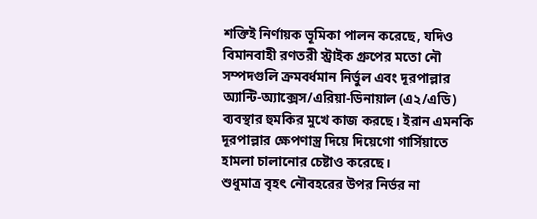শক্তিই নির্ণায়ক ভূমিকা পালন করেছে, যদিও বিমানবাহী রণতরী স্ট্রাইক গ্রুপের মতো নৌ সম্পদগুলি ক্রমবর্ধমান নির্ভুল এবং দূরপাল্লার অ্যান্টি-অ্যাক্সেস/এরিয়া-ডিনায়াল (এ২/এডি) ব্যবস্থার হুমকির মুখে কাজ করছে। ইরান এমনকি দূরপাল্লার ক্ষেপণাস্ত্র দিয়ে দিয়েগো গার্সিয়াতে হামলা চালানোর চেষ্টাও করেছে।
শুধুমাত্র বৃহৎ নৌবহরের উপর নির্ভর না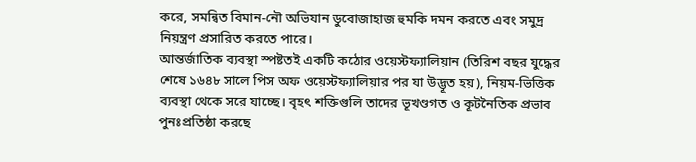করে, সমন্বিত বিমান-নৌ অভিযান ডুবোজাহাজ হুমকি দমন করতে এবং সমুদ্র নিয়ন্ত্রণ প্রসারিত করতে পারে।
আন্তর্জাতিক ব্যবস্থা স্পষ্টতই একটি কঠোর ওয়েস্টফ্যালিয়ান (তিরিশ বছর যুদ্ধের শেষে ১৬৪৮ সালে পিস অফ ওয়েস্টফ্যালিয়ার পর যা উদ্ভূত হয়), নিয়ম-ভিত্তিক ব্যবস্থা থেকে সরে যাচ্ছে। বৃহৎ শক্তিগুলি তাদের ভূখণ্ডগত ও কূটনৈতিক প্রভাব পুনঃপ্রতিষ্ঠা করছে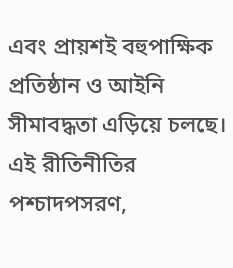এবং প্রায়শই বহুপাক্ষিক প্রতিষ্ঠান ও আইনি সীমাবদ্ধতা এড়িয়ে চলছে। এই রীতিনীতির পশ্চাদপসরণ,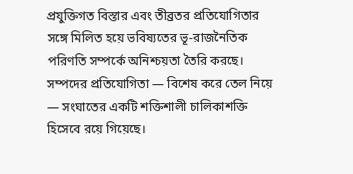প্রযুক্তিগত বিস্তার এবং তীব্রতর প্রতিযোগিতার সঙ্গে মিলিত হয়ে ভবিষ্যতের ভূ-রাজনৈতিক পরিণতি সম্পর্কে অনিশ্চয়তা তৈরি করছে। সম্পদের প্রতিযোগিতা — বিশেষ করে তেল নিয়ে — সংঘাতের একটি শক্তিশালী চালিকাশক্তি হিসেবে রয়ে গিয়েছে।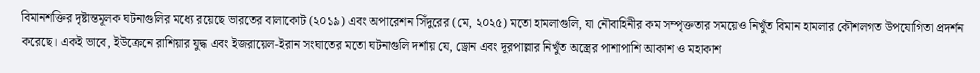বিমানশক্তির দৃষ্টান্তমূলক ঘটনাগুলির মধ্যে রয়েছে ভারতের বালাকোট (২০১৯) এবং অপারেশন সিঁদুরের (মে, ২০২৫) মতো হামলাগুলি, যা নৌবাহিনীর কম সম্পৃক্ততার সময়েও নিখুঁত বিমান হামলার কৌশলগত উপযোগিতা প্রদর্শন করেছে। একই ভাবে, ইউক্রেনে রাশিয়ার যুদ্ধ এবং ইজরায়েল-ইরান সংঘাতের মতো ঘটনাগুলি দর্শায় যে, ড্রোন এবং দূরপাল্লার নিখুঁত অস্ত্রের পাশাপাশি আকাশ ও মহাকাশ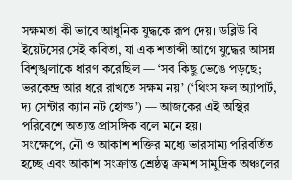সক্ষমতা কী ভাবে আধুনিক যুদ্ধকে রূপ দেয়। ডব্লিউ বি ইয়েটসের সেই কবিতা, যা এক শতাব্দী আগে যুদ্ধের আসন্ন বিশৃঙ্খলাকে ধারণ করেছিল — ‘সব কিছু ভেঙে পড়ছে; ভরকেন্দ্র আর ধরে রাখতে সক্ষম নয়’ (‘থিংস ফল অ্যাপার্ট, দ্য সেন্টার ক্যান নট হোল্ড’) — আজকের এই অস্থির পরিবেশে অত্যন্ত প্রাসঙ্গিক বলে মনে হয়।
সংক্ষেপে, নৌ ও আকাশ শক্তির মধ্যে ভারসাম্য পরিবর্তিত হচ্ছে এবং আকাশ সংক্রান্ত শ্রেষ্ঠত্ব ক্রমশ সামুদ্রিক অঞ্চলের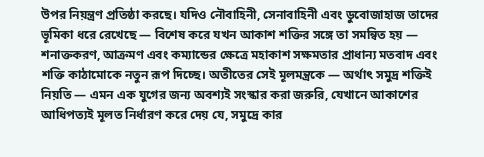উপর নিয়ন্ত্রণ প্রতিষ্ঠা করছে। যদিও নৌবাহিনী, সেনাবাহিনী এবং ডুবোজাহাজ তাদের ভূমিকা ধরে রেখেছে — বিশেষ করে যখন আকাশ শক্তির সঙ্গে তা সমন্বিত হয় — শনাক্তকরণ, আক্রমণ এবং কম্যান্ডের ক্ষেত্রে মহাকাশ সক্ষমতার প্রাধান্য মতবাদ এবং শক্তি কাঠামোকে নতুন রূপ দিচ্ছে। অতীতের সেই মূলমন্ত্রকে — অর্থাৎ সমুদ্র শক্তিই নিয়তি — এমন এক যুগের জন্য অবশ্যই সংস্কার করা জরুরি, যেখানে আকাশের আধিপত্যই মূলত নির্ধারণ করে দেয় যে, সমুদ্রে কার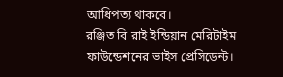আধিপত্য থাকবে।
রঞ্জিত বি রাই ইন্ডিয়ান মেরিটাইম ফাউন্ডেশনের ভাইস প্রেসিডেন্ট।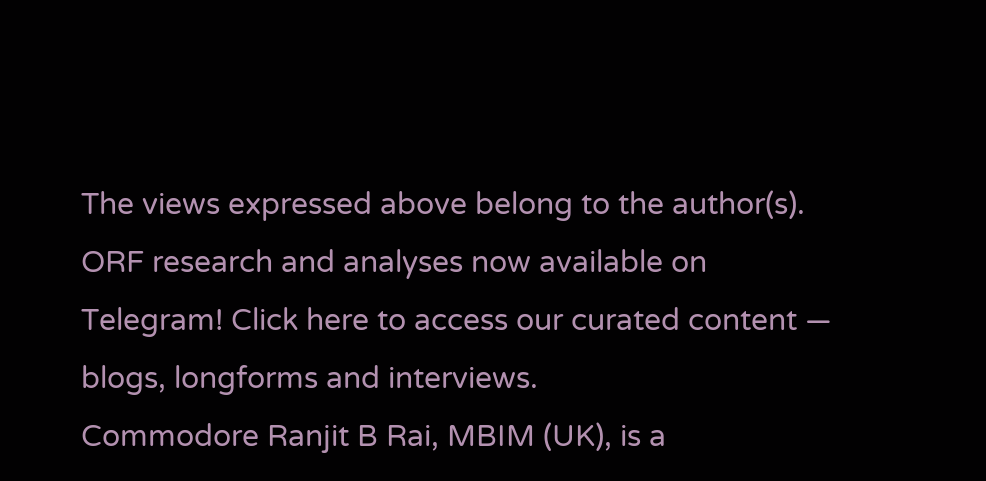The views expressed above belong to the author(s). ORF research and analyses now available on Telegram! Click here to access our curated content — blogs, longforms and interviews.
Commodore Ranjit B Rai, MBIM (UK), is a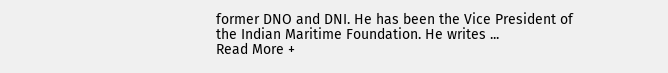former DNO and DNI. He has been the Vice President of the Indian Maritime Foundation. He writes ...
Read More +